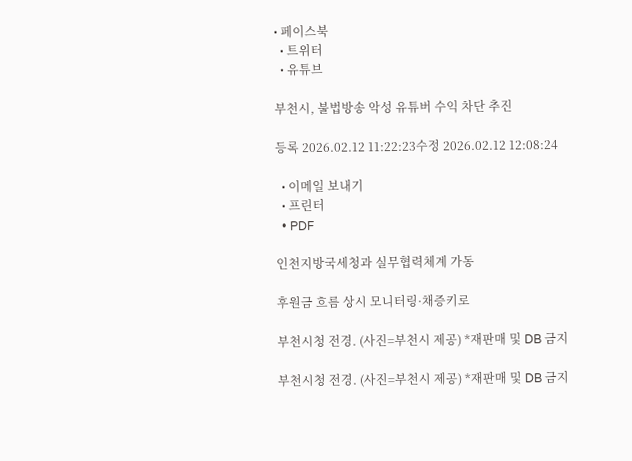• 페이스북
  • 트위터
  • 유튜브

부천시, 불법방송 악성 유튜버 수익 차단 추진

등록 2026.02.12 11:22:23수정 2026.02.12 12:08:24

  • 이메일 보내기
  • 프린터
  • PDF

인천지방국세청과 실무협력체계 가동

후원금 흐름 상시 모니터링·채증키로

부천시청 전경. (사진=부천시 제공) *재판매 및 DB 금지

부천시청 전경. (사진=부천시 제공) *재판매 및 DB 금지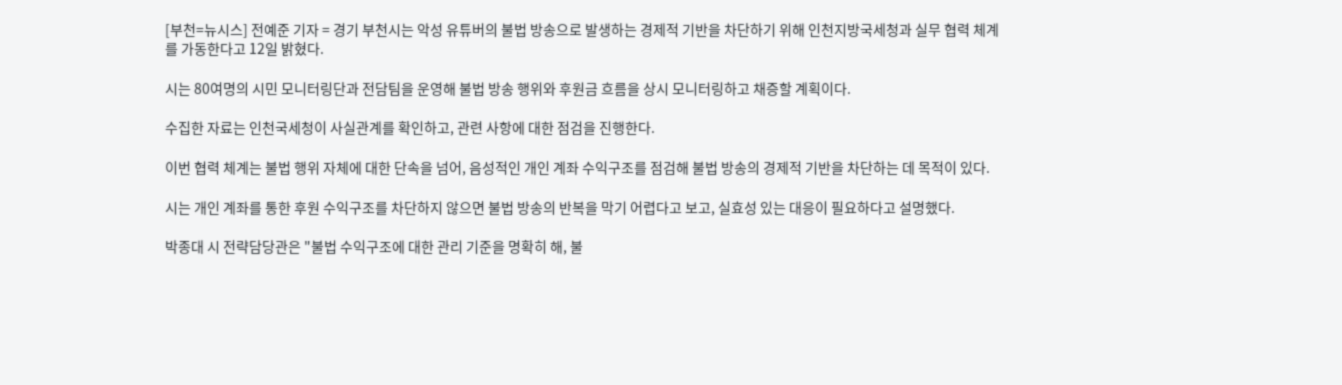[부천=뉴시스] 전예준 기자 = 경기 부천시는 악성 유튜버의 불법 방송으로 발생하는 경제적 기반을 차단하기 위해 인천지방국세청과 실무 협력 체계를 가동한다고 12일 밝혔다.

시는 80여명의 시민 모니터링단과 전담팀을 운영해 불법 방송 행위와 후원금 흐름을 상시 모니터링하고 채증할 계획이다.

수집한 자료는 인천국세청이 사실관계를 확인하고, 관련 사항에 대한 점검을 진행한다.

이번 협력 체계는 불법 행위 자체에 대한 단속을 넘어, 음성적인 개인 계좌 수익구조를 점검해 불법 방송의 경제적 기반을 차단하는 데 목적이 있다.

시는 개인 계좌를 통한 후원 수익구조를 차단하지 않으면 불법 방송의 반복을 막기 어렵다고 보고, 실효성 있는 대응이 필요하다고 설명했다.

박종대 시 전략담당관은 "불법 수익구조에 대한 관리 기준을 명확히 해, 불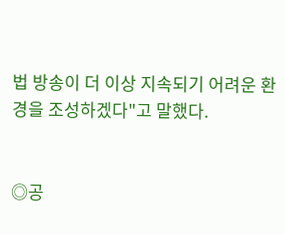법 방송이 더 이상 지속되기 어려운 환경을 조성하겠다"고 말했다.


◎공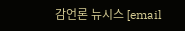감언론 뉴시스 [email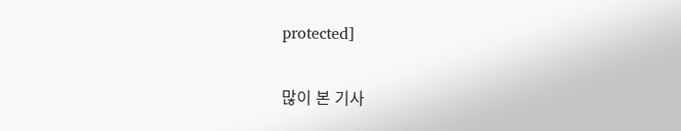protected]

많이 본 기사